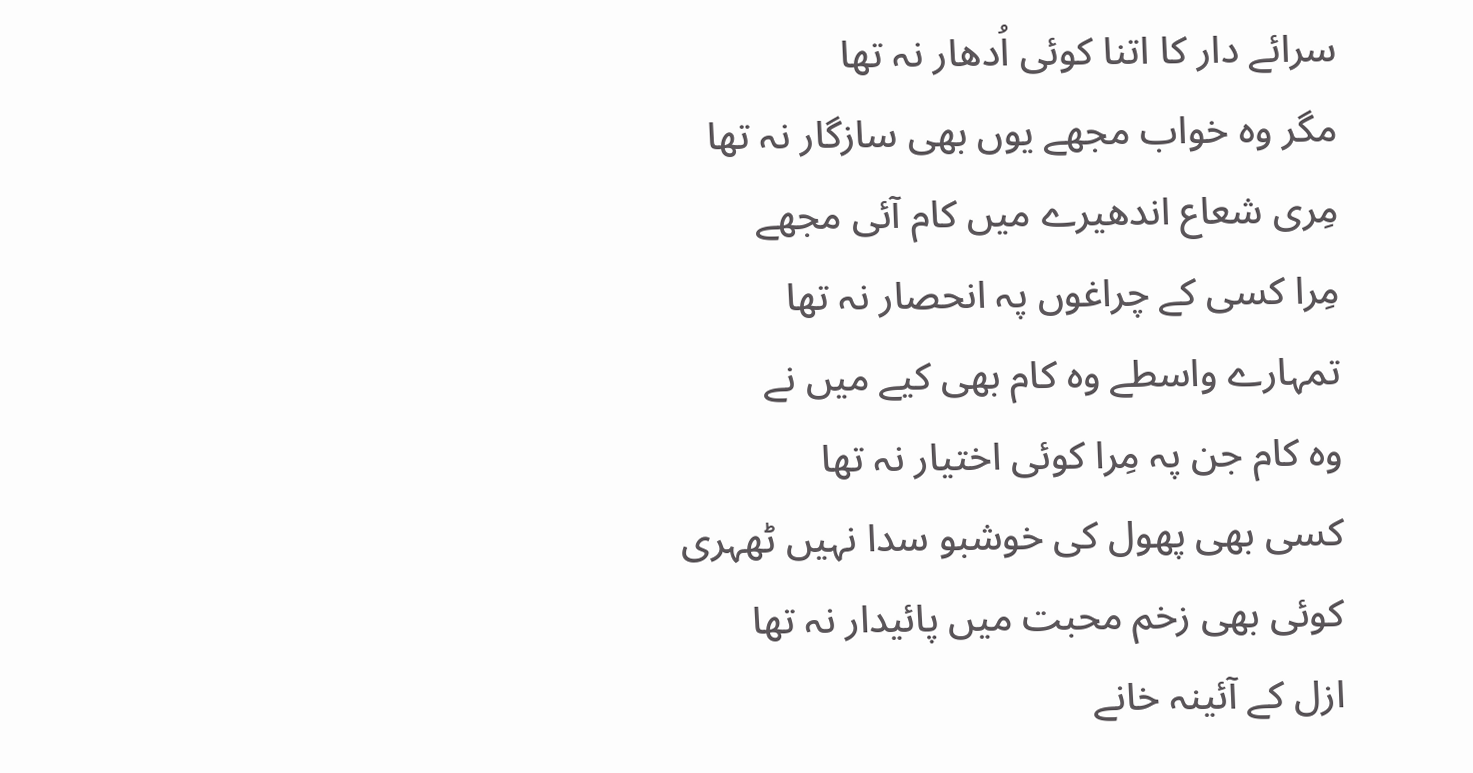سرائے دار کا اتنا کوئی اُدھار نہ تھا
مگر وہ خواب مجھے یوں بھی سازگار نہ تھا
مِری شعاع اندھیرے میں کام آئی مجھے
مِرا کسی کے چراغوں پہ انحصار نہ تھا
تمہارے واسطے وہ کام بھی کیے میں نے
وہ کام جن پہ مِرا کوئی اختیار نہ تھا
کسی بھی پھول کی خوشبو سدا نہیں ٹھہری
کوئی بھی زخم محبت میں پائیدار نہ تھا
ازل کے آئینہ خانے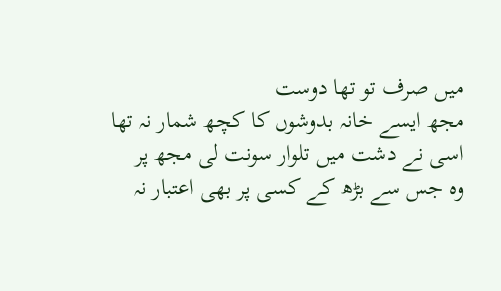میں صرف تو تھا دوست
مجھ ایسے خانہ بدوشوں کا کچھ شمار نہ تھا
اسی نے دشت میں تلوار سونت لی مجھ پر
وہ جس سے بڑھ کے کسی پر بھی اعتبار نہ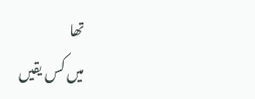تھا
میں کس یقیں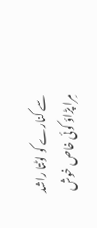سے کنارے کو لوٹتا راشد
مِرا پڑاؤ کوئی خاص خوش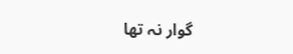گوار نہ تھا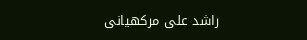راشد علی مرکھیانی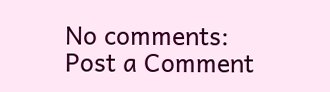No comments:
Post a Comment